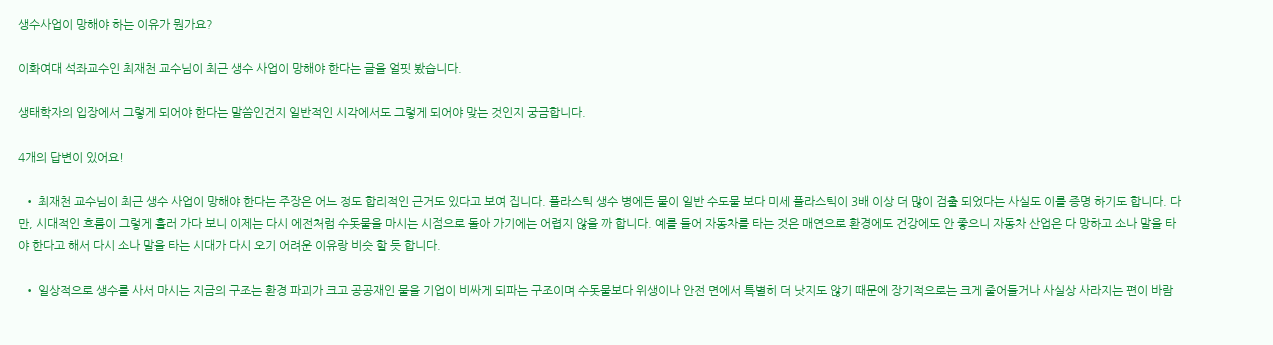생수사업이 망해야 하는 이유가 뭔가요?

이화여대 석좌교수인 최재천 교수님이 최근 생수 사업이 망해야 한다는 글을 얼핏 봤습니다.

생태학자의 입장에서 그렇게 되어야 한다는 말씀인건지 일반적인 시각에서도 그렇게 되어야 맞는 것인지 궁금합니다.

4개의 답변이 있어요!

  • 최재천 교수님이 최근 생수 사업이 망해야 한다는 주장은 어느 정도 합리적인 근거도 있다고 보여 집니다. 플라스틱 생수 병에든 물이 일반 수도물 보다 미세 플라스틱이 3배 이상 더 많이 검출 되었다는 사실도 이를 증명 하기도 합니다. 다만, 시대적인 흐름이 그렇게 흘러 가다 보니 이제는 다시 에전처럼 수돗물을 마시는 시점으로 돌아 가기에는 어렵지 않을 까 합니다. 예를 들어 자동차를 타는 것은 매연으로 환경에도 건강에도 안 좋으니 자동차 산업은 다 망하고 소나 말을 타야 한다고 해서 다시 소나 말을 타는 시대가 다시 오기 어려운 이유랑 비슷 할 듯 합니다.

  • 일상적으로 생수를 사서 마시는 지금의 구조는 환경 파괴가 크고 공공재인 물을 기업이 비싸게 되파는 구조이며 수돗물보다 위생이나 안전 면에서 특별히 더 낫지도 않기 때문에 장기적으로는 크게 줄어들거나 사실상 사라지는 편이 바람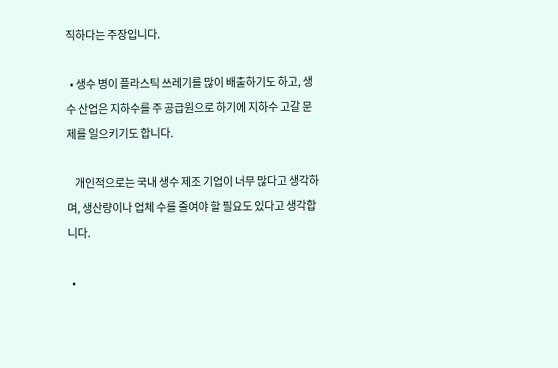직하다는 주장입니다.

  • 생수 병이 플라스틱 쓰레기를 많이 배출하기도 하고, 생수 산업은 지하수를 주 공급원으로 하기에 지하수 고갈 문제를 일으키기도 합니다.

    개인적으로는 국내 생수 제조 기업이 너무 많다고 생각하며, 생산량이나 업체 수를 줄여야 할 필요도 있다고 생각합니다.

  •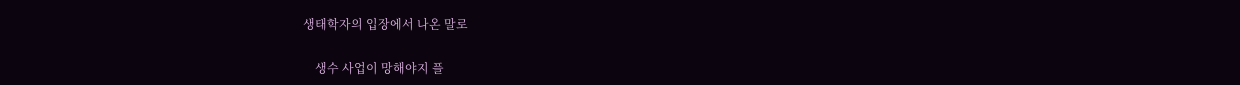생태학자의 입장에서 나온 말로

    생수 사업이 망해야지 플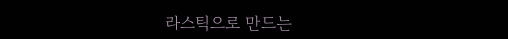라스틱으로 만드는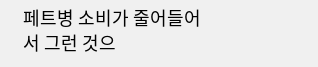페트병 소비가 줄어들어서 그런 것으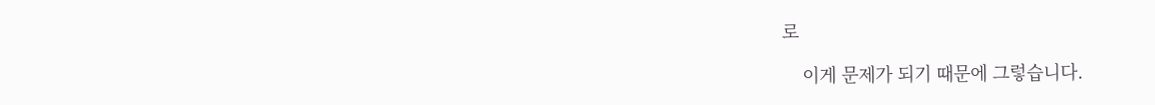로

    이게 문제가 되기 때문에 그렇습니다.